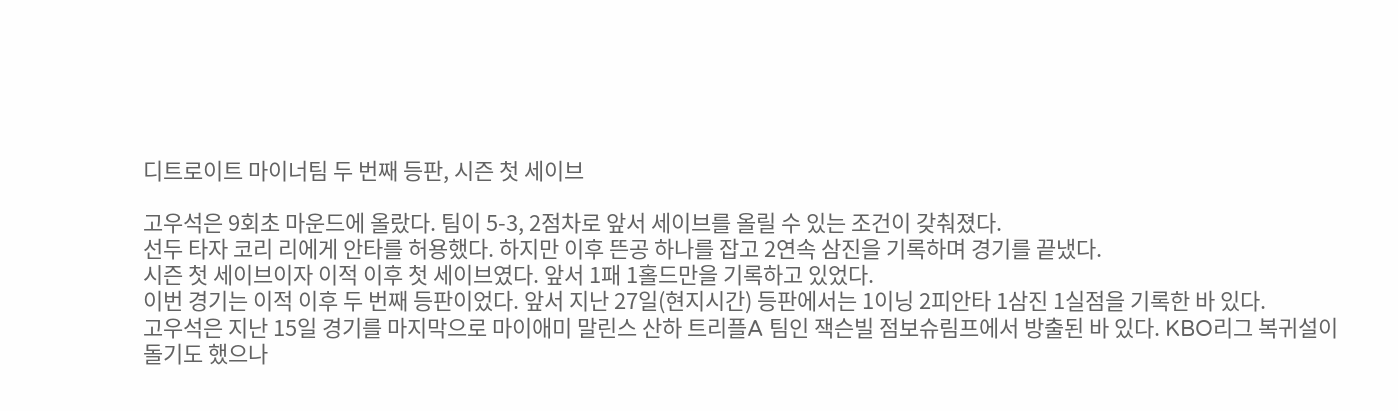디트로이트 마이너팀 두 번째 등판, 시즌 첫 세이브

고우석은 9회초 마운드에 올랐다. 팀이 5-3, 2점차로 앞서 세이브를 올릴 수 있는 조건이 갖춰졌다.
선두 타자 코리 리에게 안타를 허용했다. 하지만 이후 뜬공 하나를 잡고 2연속 삼진을 기록하며 경기를 끝냈다.
시즌 첫 세이브이자 이적 이후 첫 세이브였다. 앞서 1패 1홀드만을 기록하고 있었다.
이번 경기는 이적 이후 두 번째 등판이었다. 앞서 지난 27일(현지시간) 등판에서는 1이닝 2피안타 1삼진 1실점을 기록한 바 있다.
고우석은 지난 15일 경기를 마지막으로 마이애미 말린스 산하 트리플A 팀인 잭슨빌 점보슈림프에서 방출된 바 있다. KBO리그 복귀설이 돌기도 했으나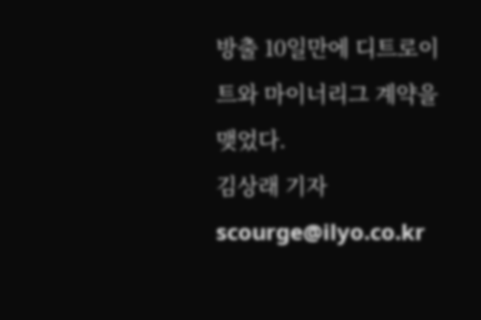방출 10일만에 디트로이트와 마이너리그 계약을 맺었다.
김상래 기자 scourge@ilyo.co.kr